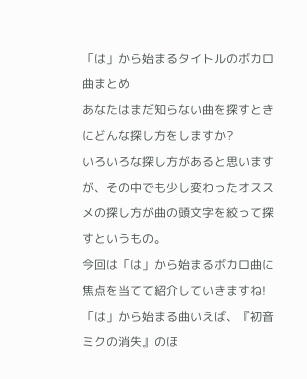「は」から始まるタイトルのボカロ曲まとめ
あなたはまだ知らない曲を探すときにどんな探し方をしますか?
いろいろな探し方があると思いますが、その中でも少し変わったオススメの探し方が曲の頭文字を絞って探すというもの。
今回は「は」から始まるボカロ曲に焦点を当てて紹介していきますね!
「は」から始まる曲いえば、『初音ミクの消失』のほ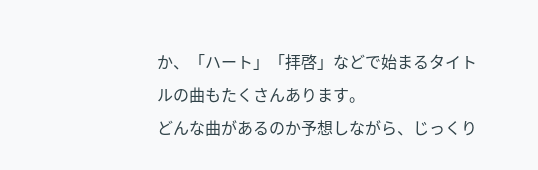か、「ハート」「拝啓」などで始まるタイトルの曲もたくさんあります。
どんな曲があるのか予想しながら、じっくり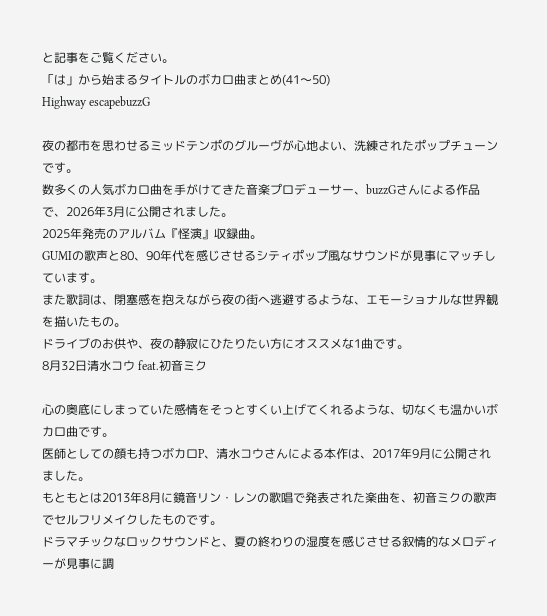と記事をご覧ください。
「は」から始まるタイトルのボカロ曲まとめ(41〜50)
Highway escapebuzzG

夜の都市を思わせるミッドテンポのグルーヴが心地よい、洗練されたポップチューンです。
数多くの人気ボカロ曲を手がけてきた音楽プロデューサー、buzzGさんによる作品で、2026年3月に公開されました。
2025年発売のアルバム『怪演』収録曲。
GUMIの歌声と80、90年代を感じさせるシティポップ風なサウンドが見事にマッチしています。
また歌詞は、閉塞感を抱えながら夜の街へ逃避するような、エモーショナルな世界観を描いたもの。
ドライブのお供や、夜の静寂にひたりたい方にオススメな1曲です。
8月32日清水コウ feat.初音ミク

心の奥底にしまっていた感情をそっとすくい上げてくれるような、切なくも温かいボカロ曲です。
医師としての顔も持つボカロP、清水コウさんによる本作は、2017年9月に公開されました。
もともとは2013年8月に鏡音リン・レンの歌唱で発表された楽曲を、初音ミクの歌声でセルフリメイクしたものです。
ドラマチックなロックサウンドと、夏の終わりの湿度を感じさせる叙情的なメロディーが見事に調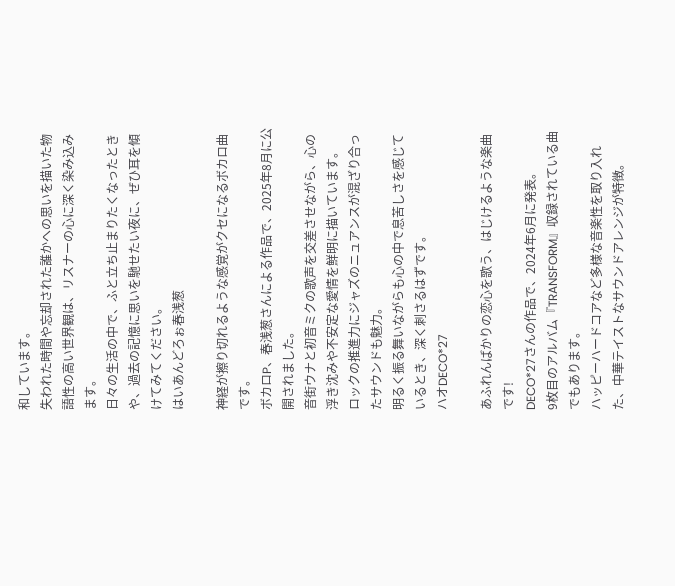和しています。
失われた時間や忘却された誰かへの思いを描いた物語性の高い世界観は、リスナーの心に深く染み込みます。
日々の生活の中で、ふと立ち止まりたくなったときや、過去の記憶に思いを馳せたい夜に、ぜひ耳を傾けてみてください。
はいあんどろぉ春浅葱

神経が擦り切れるような感覚がクセになるボカロ曲です。
ボカロP、春浅葱さんによる作品で、2025年8月に公開されました。
音街ウナと初音ミクの歌声を交差させながら、心の浮き沈みや不安定な愛情を鮮明に描いています。
ロックの推進力にジャズのニュアンスが混ざり合ったサウンドも魅力。
明るく振る舞いながらも心の中で息苦しさを感じているとき、深く刺さるはずです。
ハオDECO*27

あふれんばかりの恋心を歌う、はじけるような楽曲です!
DECO*27さんの作品で、2024年6月に発表。
9枚目のアルバム『TRANSFORM』収録されている曲でもあります。
ハッピーハードコアなど多様な音楽性を取り入れた、中華テイストなサウンドアレンジが特徴。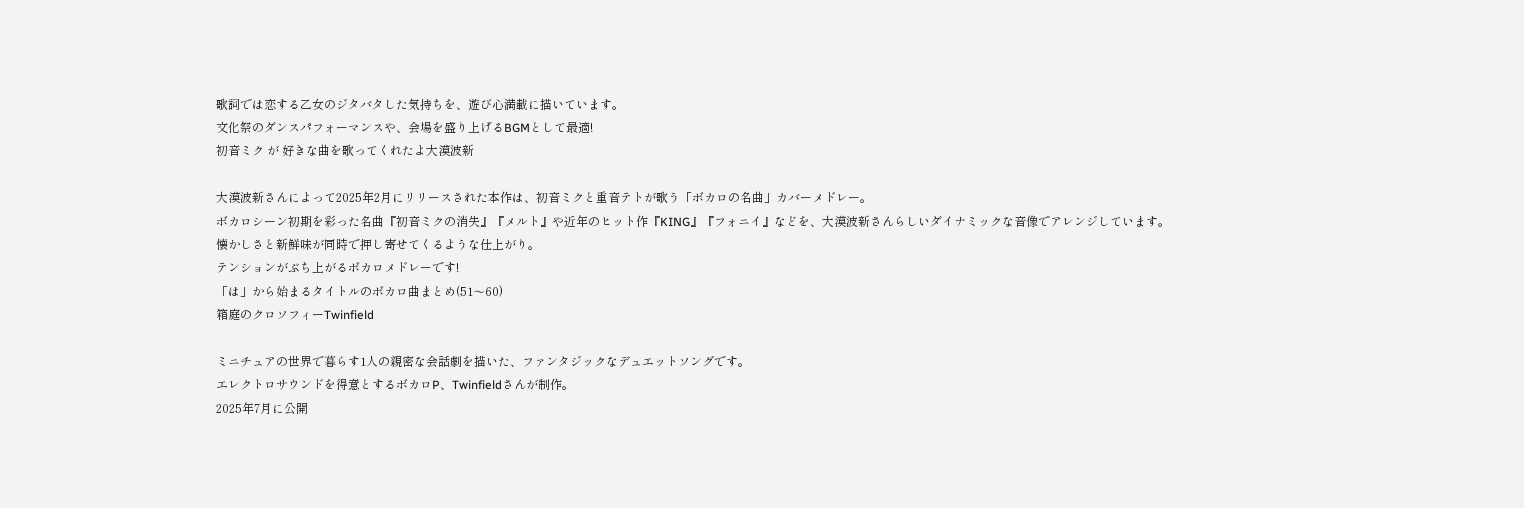歌詞では恋する乙女のジタバタした気持ちを、遊び心満載に描いています。
文化祭のダンスパフォーマンスや、会場を盛り上げるBGMとして最適!
初音ミク が 好きな曲を歌ってくれたよ大漠波新

大漠波新さんによって2025年2月にリリースされた本作は、初音ミクと重音テトが歌う「ボカロの名曲」カバーメドレー。
ボカロシーン初期を彩った名曲『初音ミクの消失』『メルト』や近年のヒット作『KING』『フォニイ』などを、大漠波新さんらしいダイナミックな音像でアレンジしています。
懐かしさと新鮮味が同時で押し寄せてくるような仕上がり。
テンションがぶち上がるボカロメドレーです!
「は」から始まるタイトルのボカロ曲まとめ(51〜60)
箱庭のクロソフィーTwinfield

ミニチュアの世界で暮らす1人の親密な会話劇を描いた、ファンタジックなデュエットソングです。
エレクトロサウンドを得意とするボカロP、Twinfieldさんが制作。
2025年7月に公開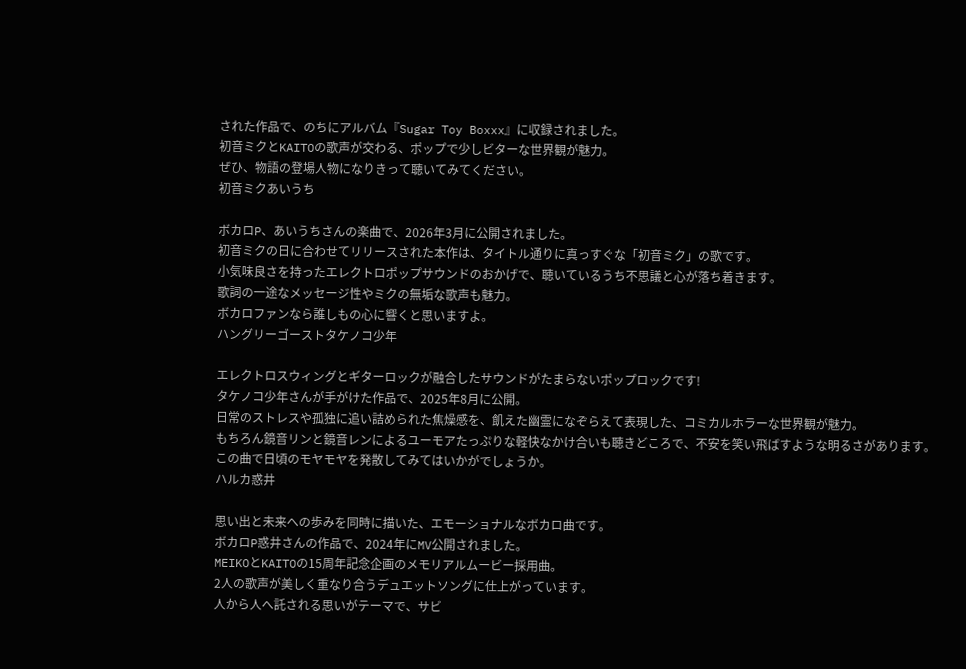された作品で、のちにアルバム『Sugar Toy Boxxx』に収録されました。
初音ミクとKAITOの歌声が交わる、ポップで少しビターな世界観が魅力。
ぜひ、物語の登場人物になりきって聴いてみてください。
初音ミクあいうち

ボカロP、あいうちさんの楽曲で、2026年3月に公開されました。
初音ミクの日に合わせてリリースされた本作は、タイトル通りに真っすぐな「初音ミク」の歌です。
小気味良さを持ったエレクトロポップサウンドのおかげで、聴いているうち不思議と心が落ち着きます。
歌詞の一途なメッセージ性やミクの無垢な歌声も魅力。
ボカロファンなら誰しもの心に響くと思いますよ。
ハングリーゴーストタケノコ少年

エレクトロスウィングとギターロックが融合したサウンドがたまらないポップロックです!
タケノコ少年さんが手がけた作品で、2025年8月に公開。
日常のストレスや孤独に追い詰められた焦燥感を、飢えた幽霊になぞらえて表現した、コミカルホラーな世界観が魅力。
もちろん鏡音リンと鏡音レンによるユーモアたっぷりな軽快なかけ合いも聴きどころで、不安を笑い飛ばすような明るさがあります。
この曲で日頃のモヤモヤを発散してみてはいかがでしょうか。
ハルカ惑井

思い出と未来への歩みを同時に描いた、エモーショナルなボカロ曲です。
ボカロP惑井さんの作品で、2024年にMV公開されました。
MEIKOとKAITOの15周年記念企画のメモリアルムービー採用曲。
2人の歌声が美しく重なり合うデュエットソングに仕上がっています。
人から人へ託される思いがテーマで、サビ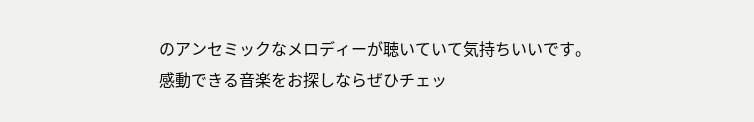のアンセミックなメロディーが聴いていて気持ちいいです。
感動できる音楽をお探しならぜひチェッ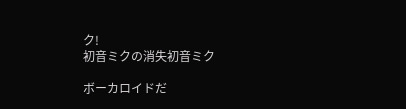ク!
初音ミクの消失初音ミク

ボーカロイドだ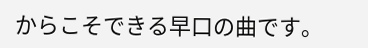からこそできる早口の曲です。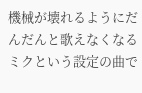機械が壊れるようにだんだんと歌えなくなるミクという設定の曲で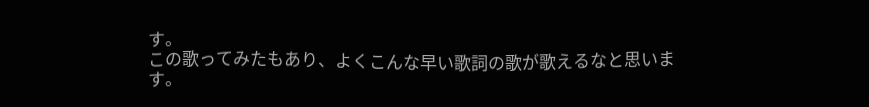す。
この歌ってみたもあり、よくこんな早い歌詞の歌が歌えるなと思います。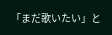「まだ歌いたい」と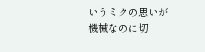いうミクの思いが機械なのに切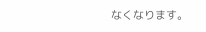なくなります。